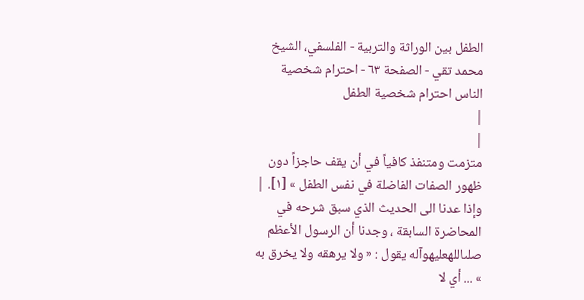الطفل بين الوراثة والتربية - الفلسفي، الشيخ محمد تقي - الصفحة ٦٣ - احترام شخصية الناس احترام شخصية الطفل
|
|
متزمت ومتنفذ كافياً في أن يقف حاجزاً دون ظهور الصفات الفاضلة في نفس الطفل » [١]. |
وإذا عدنا الى الحديث الذي سبق شرحه في المحاضرة السابقة ، وجدنا أن الرسول الأعظم صلىاللهعليهوآله يقول : « ولا يرهقه ولا يخرق به » ... أي لا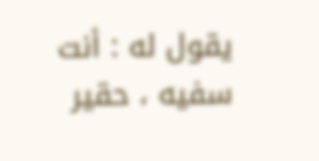يقول له : أنت سفيه ، حقير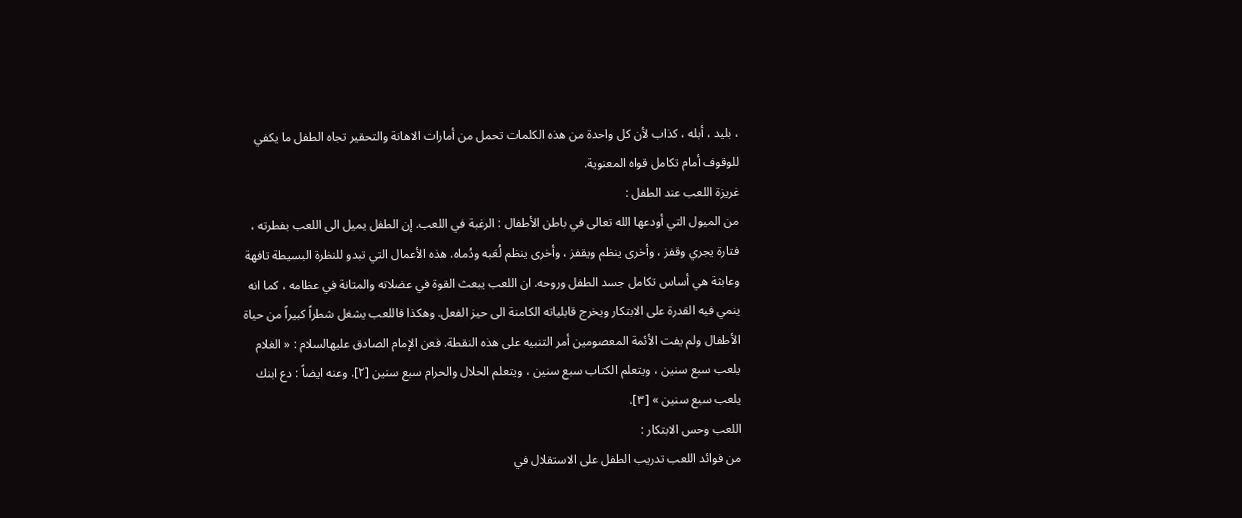، بليد ، أبله ، كذاب لأن كل واحدة من هذه الكلمات تحمل من أمارات الاهانة والتحقير تجاه الطفل ما يكفي للوقوف أمام تكامل قواه المعنوية.
غريزة اللعب عند الطفل :
من الميول التي أودعها الله تعالى في باطن الأطفال : الرغبة في اللعب. إن الطفل يميل الى اللعب بفطرته ، فتارة يجري وقفز ، وأخرى ينظم ويقفز ، وأخرى ينظم لُعَبه ودُماه. هذه الأعمال التي تبدو للنظرة البسيطة تافهة وعابثة هي أساس تكامل جسد الطفل وروحه. ان اللعب يبعث القوة في عضلاته والمتانة في عظامه ، كما انه ينمي فيه القدرة على الابتكار ويخرج قابلياته الكامنة الى حيز الفعل. وهكذا فاللعب يشغل شطراً كبيراً من حياة الأطفال ولم يفت الأئمة المعصومين أمر التنبيه على هذه النقطة. فعن الإمام الصادق عليهالسلام : « الغلام يلعب سبع سنين ، ويتعلم الكتاب سبع سنين ، ويتعلم الحلال والحرام سبع سنين [٢]. وعنه ايضاً : دع ابنك يلعب سبع سنين » [٣].
اللعب وحس الابتكار :
من فوائد اللعب تدريب الطفل على الاستقلال في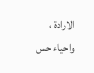الارادة ، واحياء حس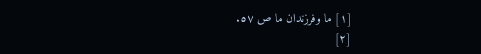[١] ما وفرزندان ما ص ٥٧.
[٢]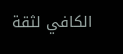الكافي لثقة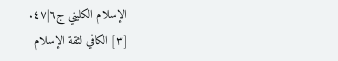الإسلام الكليني ج٦|٤٧.
[٣] الكافي لثقة الإسلام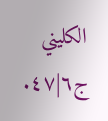الكليني ج٦|٤٧.